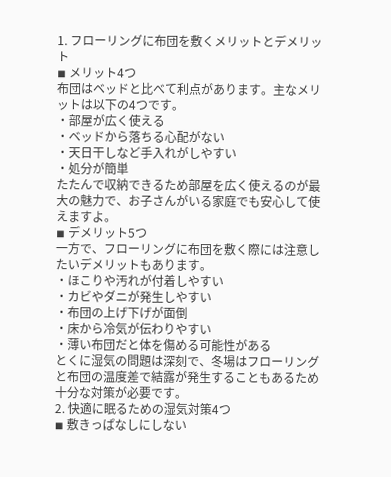1. フローリングに布団を敷くメリットとデメリット
◾ メリット4つ
布団はベッドと比べて利点があります。主なメリットは以下の4つです。
・部屋が広く使える
・ベッドから落ちる心配がない
・天日干しなど手入れがしやすい
・処分が簡単
たたんで収納できるため部屋を広く使えるのが最大の魅力で、お子さんがいる家庭でも安心して使えますよ。
◾ デメリット5つ
一方で、フローリングに布団を敷く際には注意したいデメリットもあります。
・ほこりや汚れが付着しやすい
・カビやダニが発生しやすい
・布団の上げ下げが面倒
・床から冷気が伝わりやすい
・薄い布団だと体を傷める可能性がある
とくに湿気の問題は深刻で、冬場はフローリングと布団の温度差で結露が発生することもあるため十分な対策が必要です。
2. 快適に眠るための湿気対策4つ
◾ 敷きっぱなしにしない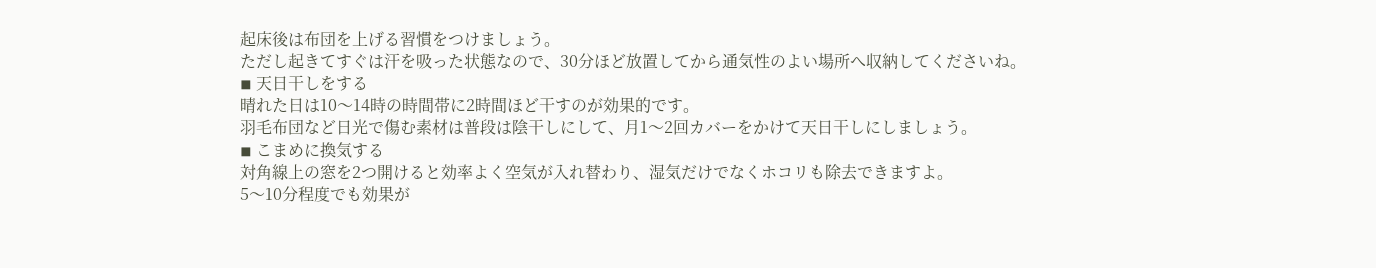起床後は布団を上げる習慣をつけましょう。
ただし起きてすぐは汗を吸った状態なので、30分ほど放置してから通気性のよい場所へ収納してくださいね。
◾ 天日干しをする
晴れた日は10〜14時の時間帯に2時間ほど干すのが効果的です。
羽毛布団など日光で傷む素材は普段は陰干しにして、月1〜2回カバーをかけて天日干しにしましょう。
◾ こまめに換気する
対角線上の窓を2つ開けると効率よく空気が入れ替わり、湿気だけでなくホコリも除去できますよ。
5〜10分程度でも効果が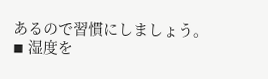あるので習慣にしましょう。
◾ 湿度を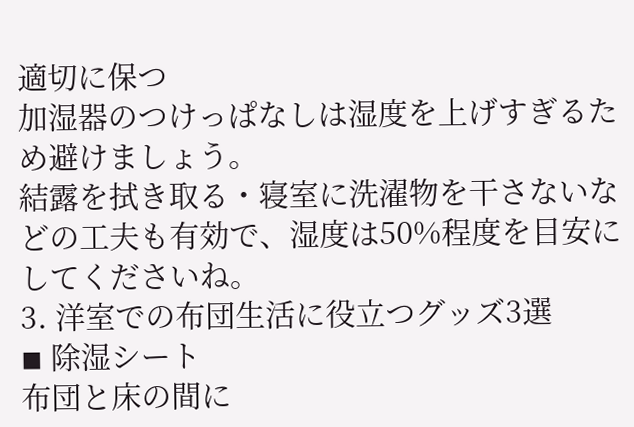適切に保つ
加湿器のつけっぱなしは湿度を上げすぎるため避けましょう。
結露を拭き取る・寝室に洗濯物を干さないなどの工夫も有効で、湿度は50%程度を目安にしてくださいね。
3. 洋室での布団生活に役立つグッズ3選
◾ 除湿シート
布団と床の間に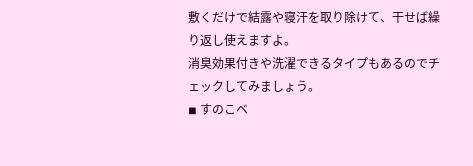敷くだけで結露や寝汗を取り除けて、干せば繰り返し使えますよ。
消臭効果付きや洗濯できるタイプもあるのでチェックしてみましょう。
◾ すのこベ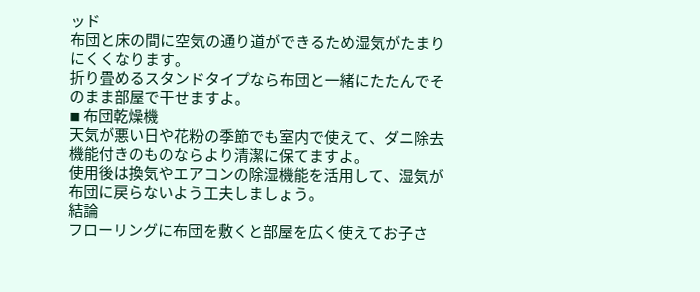ッド
布団と床の間に空気の通り道ができるため湿気がたまりにくくなります。
折り畳めるスタンドタイプなら布団と一緒にたたんでそのまま部屋で干せますよ。
◾ 布団乾燥機
天気が悪い日や花粉の季節でも室内で使えて、ダニ除去機能付きのものならより清潔に保てますよ。
使用後は換気やエアコンの除湿機能を活用して、湿気が布団に戻らないよう工夫しましょう。
結論
フローリングに布団を敷くと部屋を広く使えてお子さ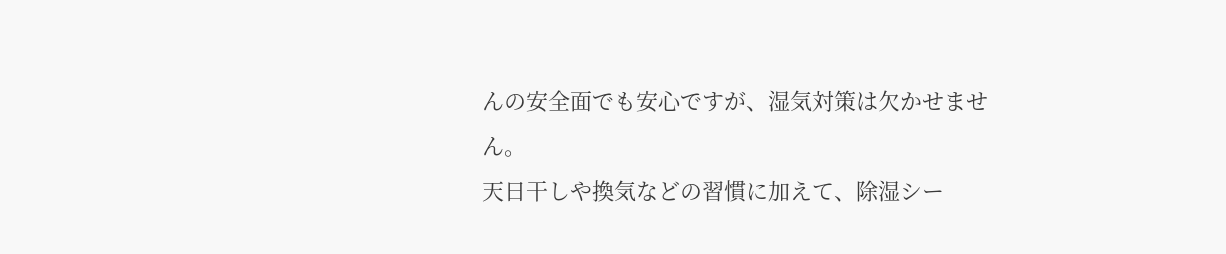んの安全面でも安心ですが、湿気対策は欠かせません。
天日干しや換気などの習慣に加えて、除湿シー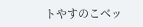トやすのこベッ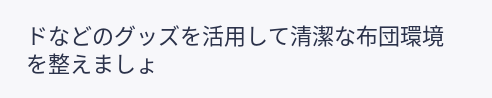ドなどのグッズを活用して清潔な布団環境を整えましょ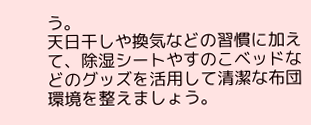う。
天日干しや換気などの習慣に加えて、除湿シートやすのこベッドなどのグッズを活用して清潔な布団環境を整えましょう。